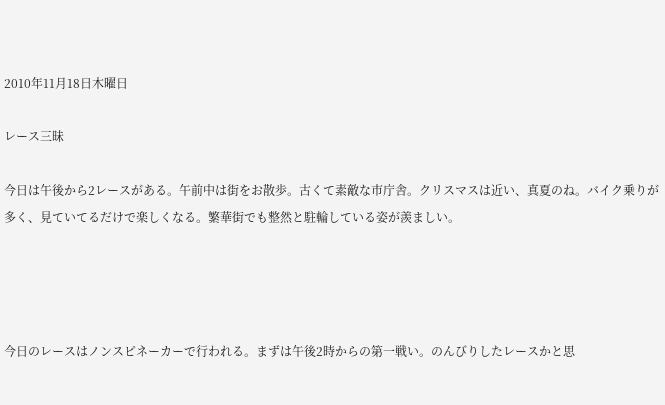2010年11月18日木曜日

レース三昧

今日は午後から2レースがある。午前中は街をお散歩。古くて素敵な市庁舎。クリスマスは近い、真夏のね。バイク乗りが多く、見ていてるだけで楽しくなる。繁華街でも整然と駐輪している姿が羨ましい。




今日のレースはノンスピネーカーで行われる。まずは午後2時からの第一戦い。のんびりしたレースかと思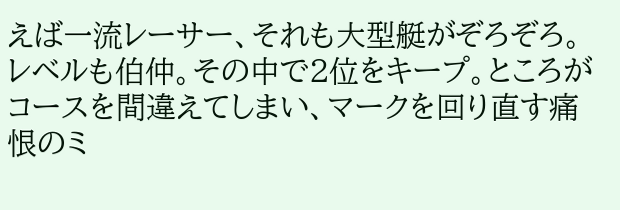えば一流レーサー、それも大型艇がぞろぞろ。レベルも伯仲。その中で2位をキープ。ところがコースを間違えてしまい、マークを回り直す痛恨のミ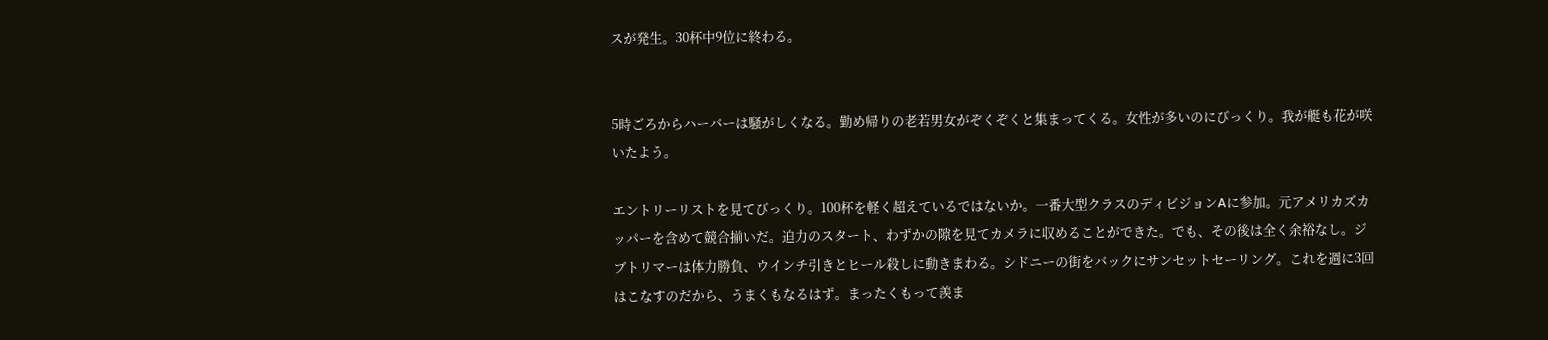スが発生。30杯中9位に終わる。


5時ごろからハーバーは騒がしくなる。勤め帰りの老若男女がぞくぞくと集まってくる。女性が多いのにびっくり。我が艇も花が咲いたよう。

エントリーリストを見てびっくり。100杯を軽く超えているではないか。一番大型クラスのディビジョンAに参加。元アメリカズカッパーを含めて競合揃いだ。迫力のスタート、わずかの隙を見てカメラに収めることができた。でも、その後は全く余裕なし。ジブトリマーは体力勝負、ウインチ引きとヒール殺しに動きまわる。シドニーの街をバックにサンセットセーリング。これを週に3回はこなすのだから、うまくもなるはず。まったくもって羨ま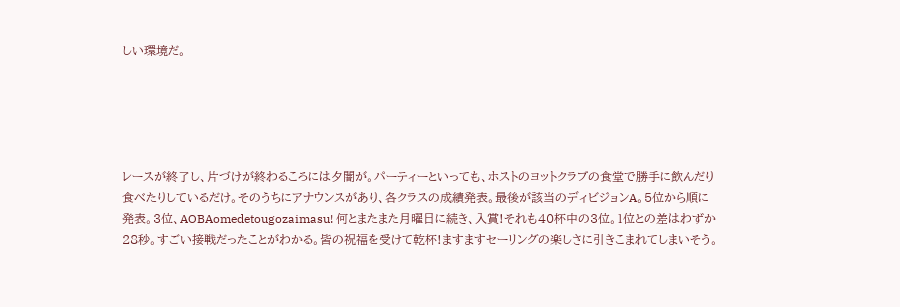しい環境だ。





レースが終了し、片づけが終わるころには夕闇が。パーティーといっても、ホストのヨットクラブの食堂で勝手に飲んだり食べたりしているだけ。そのうちにアナウンスがあり、各クラスの成績発表。最後が該当のディビジョンA。5位から順に発表。3位、AOBAomedetougozaimasu! 何とまたまた月曜日に続き、入賞!それも40杯中の3位。1位との差はわずか28秒。すごい接戦だったことがわかる。皆の祝福を受けて乾杯!ますますセーリングの楽しさに引きこまれてしまいそう。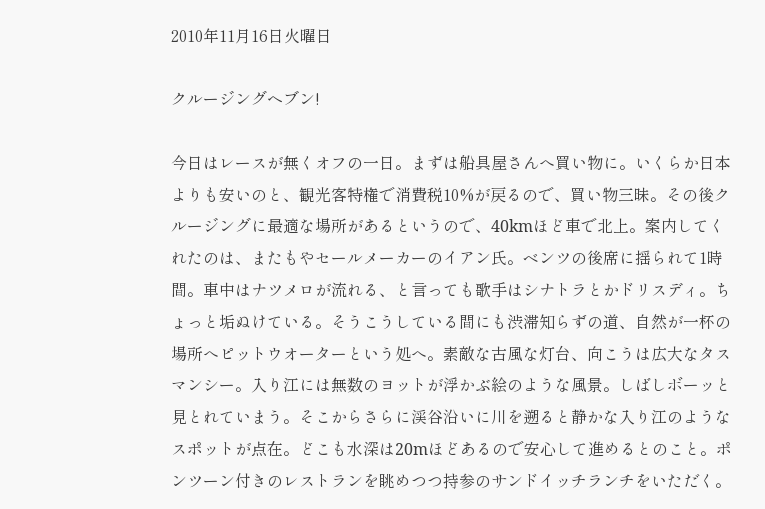2010年11月16日火曜日

クルージングヘブン!

今日はレースが無くオフの一日。まずは船具屋さんへ買い物に。いくらか日本よりも安いのと、観光客特権で消費税10%が戻るので、買い物三昧。その後クルージングに最適な場所があるというので、40kmほど車で北上。案内してくれたのは、またもやセールメーカーのイアン氏。ベンツの後席に揺られて1時間。車中はナツメロが流れる、と言っても歌手はシナトラとかドリスディ。ちょっと垢ぬけている。そうこうしている間にも渋滞知らずの道、自然が一杯の場所へピットウオーターという処へ。素敵な古風な灯台、向こうは広大なタスマンシー。入り江には無数のヨットが浮かぶ絵のような風景。しばしボーッと見とれていまう。そこからさらに渓谷沿いに川を遡ると静かな入り江のようなスポットが点在。どこも水深は20mほどあるので安心して進めるとのこと。ポンツーン付きのレストランを眺めつつ持参のサンドイッチランチをいただく。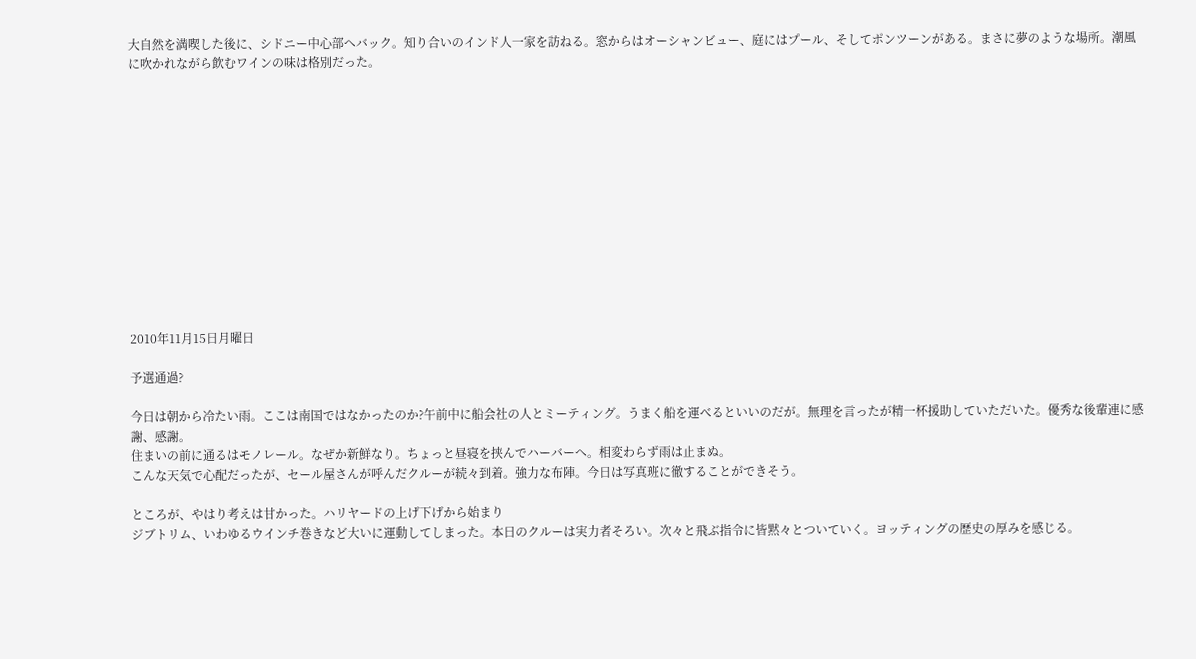大自然を満喫した後に、シドニー中心部へバック。知り合いのインド人一家を訪ねる。窓からはオーシャンビュー、庭にはプール、そしてポンツーンがある。まさに夢のような場所。潮風に吹かれながら飲むワインの味は格別だった。













2010年11月15日月曜日

予選通過?

今日は朝から冷たい雨。ここは南国ではなかったのか?午前中に船会社の人とミーティング。うまく船を運べるといいのだが。無理を言ったが精一杯援助していただいた。優秀な後輩連に感謝、感謝。
住まいの前に通るはモノレール。なぜか新鮮なり。ちょっと昼寝を挟んでハーバーへ。相変わらず雨は止まぬ。
こんな天気で心配だったが、セール屋さんが呼んだクルーが続々到着。強力な布陣。今日は写真班に徹することができそう。

ところが、やはり考えは甘かった。ハリヤードの上げ下げから始まり
ジブトリム、いわゆるウインチ巻きなど大いに運動してしまった。本日のクルーは実力者そろい。次々と飛ぶ指令に皆黙々とついていく。ヨッティングの歴史の厚みを感じる。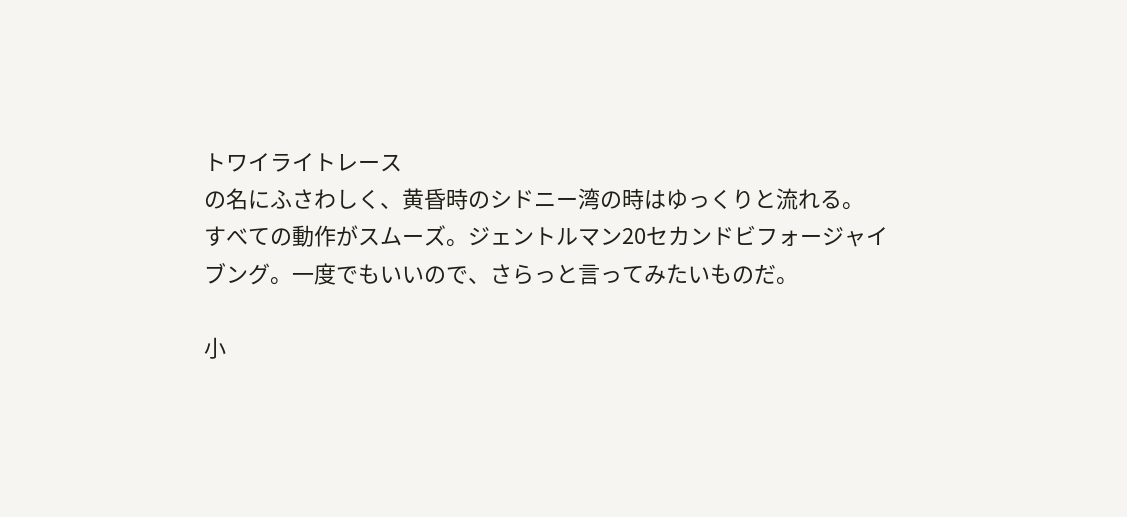トワイライトレース
の名にふさわしく、黄昏時のシドニー湾の時はゆっくりと流れる。
すべての動作がスムーズ。ジェントルマン20セカンドビフォージャイブング。一度でもいいので、さらっと言ってみたいものだ。

小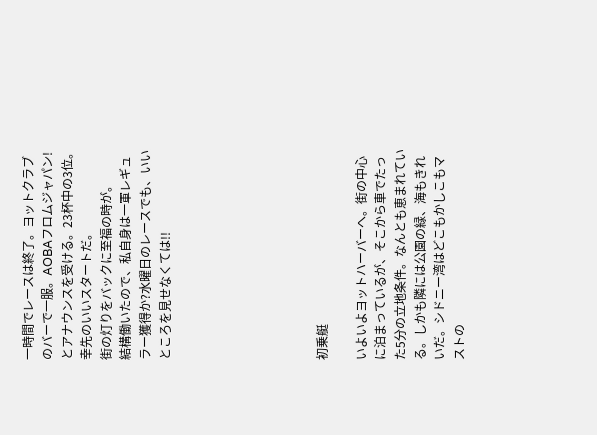一時間でレースは終了。ヨットクラブのバーで一服。AOBAフロムジャパン!とアナウンスを受ける。23杯中の3位。幸先のいいスタートだ。
街の灯りをバックに至福の時が。
結構働いたので、私自身は一軍レギュラー獲得か?水曜日のレースでも、いいところを見せなくては!!







初乗艇

いよいよヨットハーバーへ。街の中心に泊まっているが、そこから車でたった5分の立地条件。なんとも恵まれている。しかも隣には公園の緑、海もきれいだ。シドニー湾はどこもかしこもマストの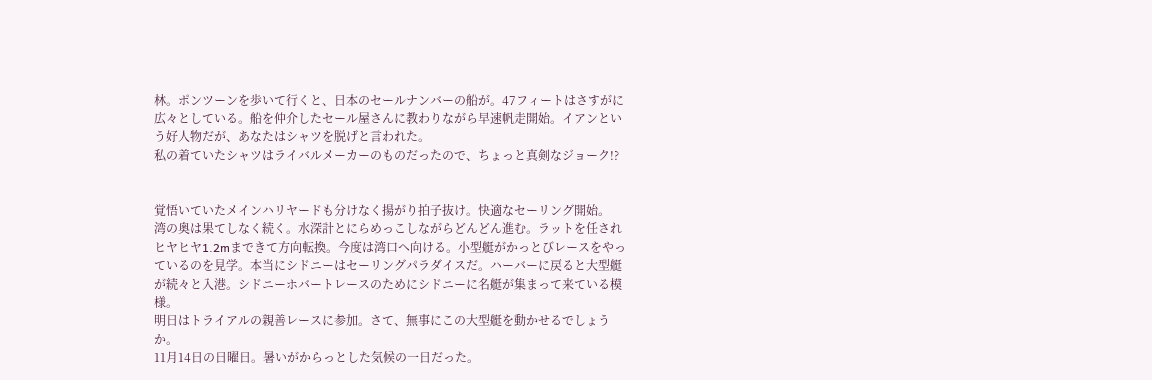林。ポンツーンを歩いて行くと、日本のセールナンバーの船が。47フィートはさすがに広々としている。船を仲介したセール屋さんに教わりながら早速帆走開始。イアンという好人物だが、あなたはシャツを脱げと言われた。
私の着ていたシャツはライバルメーカーのものだったので、ちょっと真剣なジョーク!?


覚悟いていたメインハリヤードも分けなく揚がり拍子抜け。快適なセーリング開始。
湾の奥は果てしなく続く。水深計とにらめっこしながらどんどん進む。ラットを任されヒヤヒヤ1.2mまできて方向転換。今度は湾口へ向ける。小型艇がかっとびレースをやっているのを見学。本当にシドニーはセーリングパラダイスだ。ハーバーに戻ると大型艇が続々と入港。シドニーホバートレースのためにシドニーに名艇が集まって来ている模様。
明日はトライアルの親善レースに参加。さて、無事にこの大型艇を動かせるでしょうか。
11月14日の日曜日。暑いがからっとした気候の一日だった。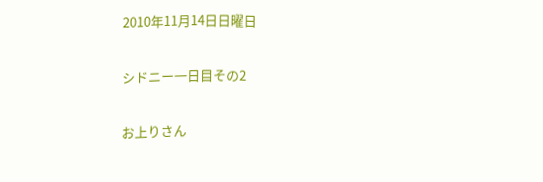2010年11月14日日曜日

シドニー一日目その2

お上りさん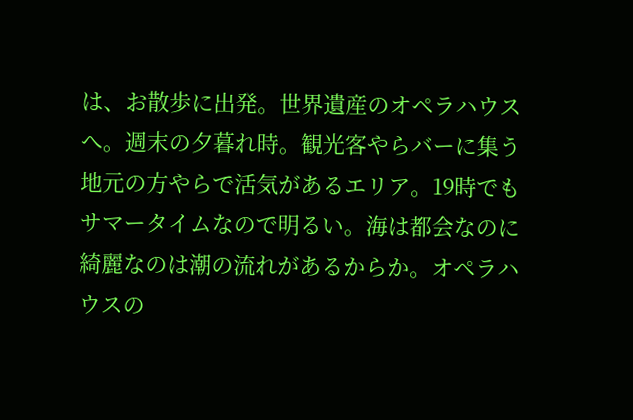は、お散歩に出発。世界遺産のオペラハウスへ。週末の夕暮れ時。観光客やらバーに集う地元の方やらで活気があるエリア。19時でもサマータイムなので明るい。海は都会なのに綺麗なのは潮の流れがあるからか。オペラハウスの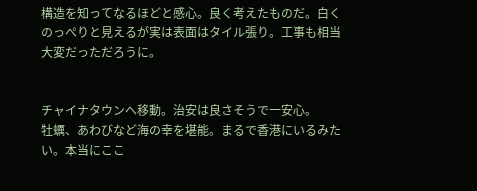構造を知ってなるほどと感心。良く考えたものだ。白くのっぺりと見えるが実は表面はタイル張り。工事も相当大変だっただろうに。


チャイナタウンへ移動。治安は良さそうで一安心。
牡蠣、あわびなど海の幸を堪能。まるで香港にいるみたい。本当にここ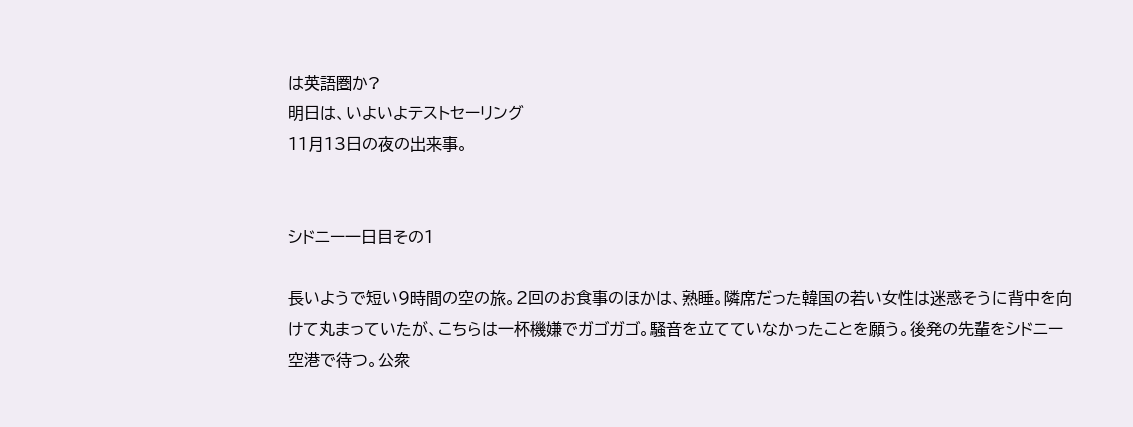は英語圏か?
明日は、いよいよテストセーリング
11月13日の夜の出来事。


シドニー一日目その1

長いようで短い9時間の空の旅。2回のお食事のほかは、熟睡。隣席だった韓国の若い女性は迷惑そうに背中を向けて丸まっていたが、こちらは一杯機嫌でガゴガゴ。騒音を立てていなかったことを願う。後発の先輩をシドニー空港で待つ。公衆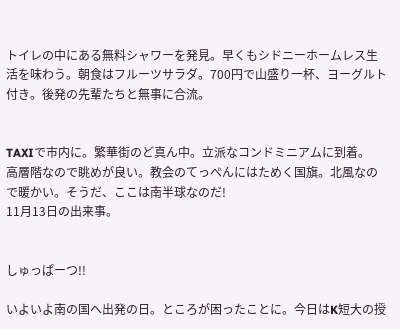トイレの中にある無料シャワーを発見。早くもシドニーホームレス生活を味わう。朝食はフルーツサラダ。700円で山盛り一杯、ヨーグルト付き。後発の先輩たちと無事に合流。


TAXIで市内に。繁華街のど真ん中。立派なコンドミニアムに到着。
高層階なので眺めが良い。教会のてっぺんにはためく国旗。北風なので暖かい。そうだ、ここは南半球なのだ!
11月13日の出来事。


しゅっぱーつ!!

いよいよ南の国へ出発の日。ところが困ったことに。今日はK短大の授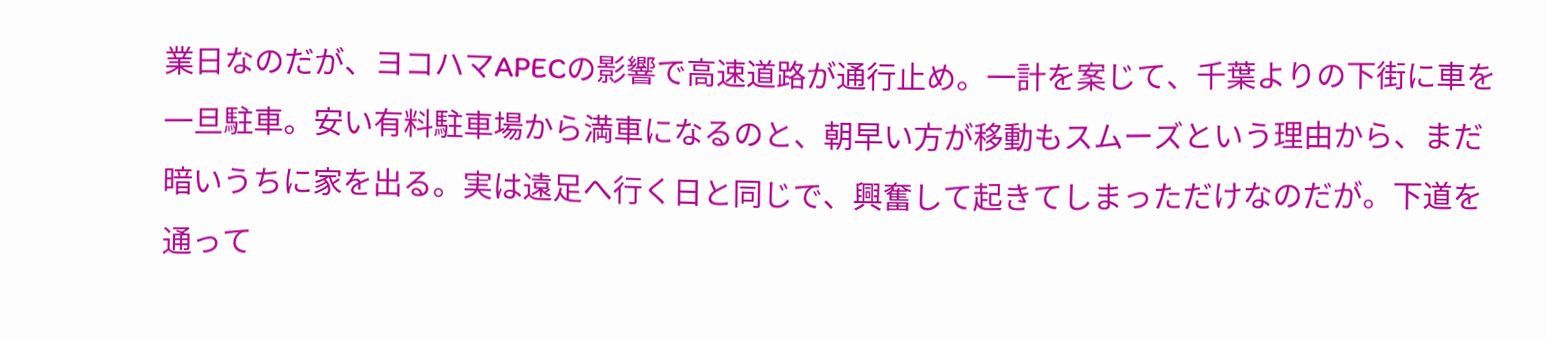業日なのだが、ヨコハマAPECの影響で高速道路が通行止め。一計を案じて、千葉よりの下街に車を一旦駐車。安い有料駐車場から満車になるのと、朝早い方が移動もスムーズという理由から、まだ暗いうちに家を出る。実は遠足へ行く日と同じで、興奮して起きてしまっただけなのだが。下道を通って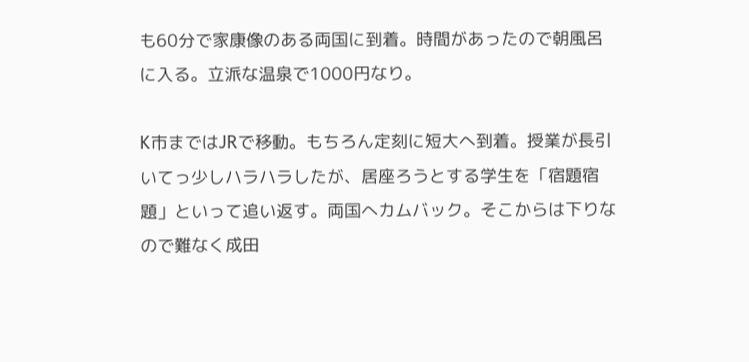も60分で家康像のある両国に到着。時間があったので朝風呂に入る。立派な温泉で1000円なり。

K市まではJRで移動。もちろん定刻に短大へ到着。授業が長引いてっ少しハラハラしたが、居座ろうとする学生を「宿題宿題」といって追い返す。両国へカムバック。そこからは下りなので難なく成田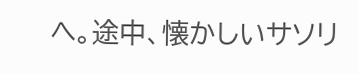へ。途中、懐かしいサソリ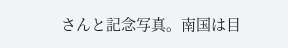さんと記念写真。南国は目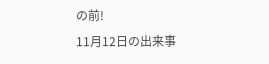の前!
11月12日の出来事